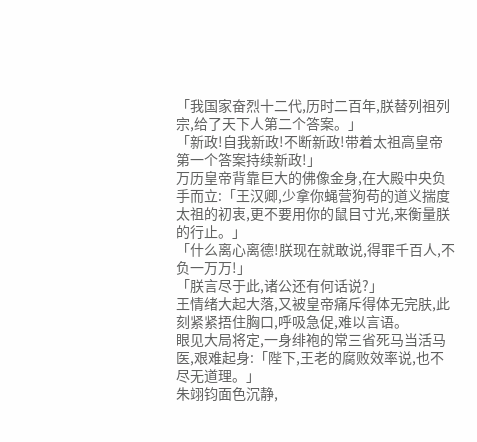「我国家奋烈十二代,历时二百年,朕替列祖列宗,给了天下人第二个答案。」
「新政!自我新政!不断新政!带着太祖高皇帝第一个答案持续新政!」
万历皇帝背靠巨大的佛像金身,在大殿中央负手而立:「王汉卿,少拿你蝇营狗苟的道义揣度太祖的初衷,更不要用你的鼠目寸光,来衡量朕的行止。」
「什么离心离德!朕现在就敢说,得罪千百人,不负一万万!」
「朕言尽于此,诸公还有何话说?」
王情绪大起大落,又被皇帝痛斥得体无完肤,此刻紧紧捂住胸口,呼吸急促,难以言语。
眼见大局将定,一身绯袍的常三省死马当活马医,艰难起身:「陛下,王老的腐败效率说,也不尽无道理。」
朱翊钧面色沉静,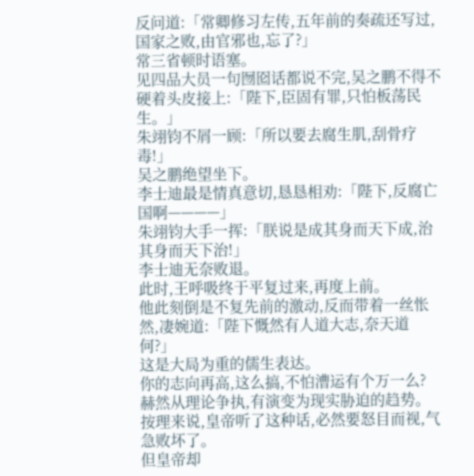反问道:「常卿修习左传,五年前的奏疏还写过,国家之败,由官邪也,忘了?」
常三省顿时语塞。
见四品大员一句囫囵话都说不完,吴之鹏不得不硬着头皮接上:「陛下,臣固有罪,只怕板荡民生。」
朱翊钧不屑一顾:「所以要去腐生肌,刮骨疗毒!」
吴之鹏绝望坐下。
李士迪最是情真意切,恳恳相劝:「陛下,反腐亡国啊————」
朱翊钧大手一挥:「朕说是成其身而天下成,治其身而天下治!」
李士迪无奈败退。
此时,王呼吸终于平复过来,再度上前。
他此刻倒是不复先前的激动,反而带着一丝怅然,凄婉道:「陛下慨然有人道大志,奈天道何?」
这是大局为重的儒生表达。
你的志向再高,这么搞,不怕漕运有个万一么?
赫然从理论争执,有演变为现实胁迫的趋势。
按理来说,皇帝听了这种话,必然要怒目而视,气急败坏了。
但皇帝却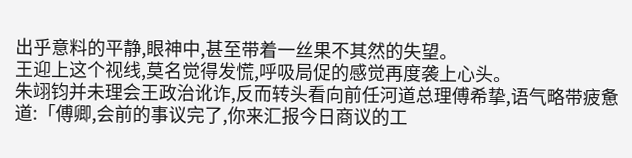出乎意料的平静,眼神中,甚至带着一丝果不其然的失望。
王迎上这个视线,莫名觉得发慌,呼吸局促的感觉再度袭上心头。
朱翊钧并未理会王政治讹诈,反而转头看向前任河道总理傅希挚,语气略带疲惫道:「傅卿,会前的事议完了,你来汇报今日商议的工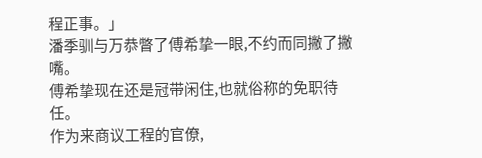程正事。」
潘季驯与万恭瞥了傅希挚一眼,不约而同撇了撇嘴。
傅希挚现在还是冠带闲住,也就俗称的免职待任。
作为来商议工程的官僚,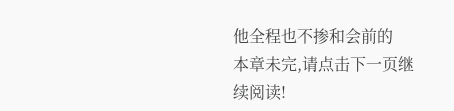他全程也不掺和会前的
本章未完,请点击下一页继续阅读!